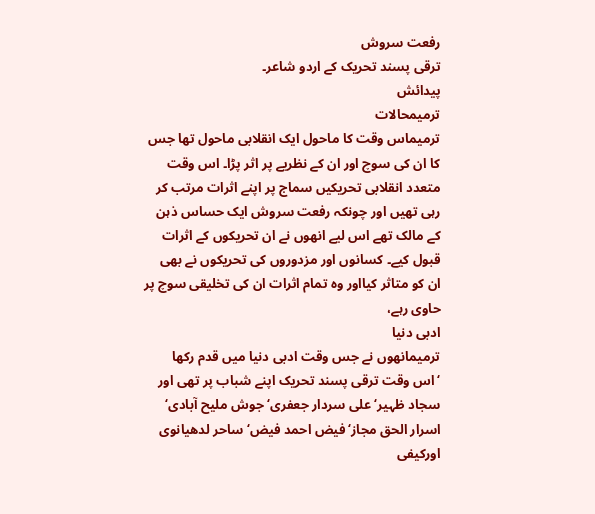رفعت سروش
ترقی پسند تحریک کے اردو شاعر۔
پیدائش
ترمیمحالات
ترمیماس وقت کا ماحول ایک انقلابی ماحول تھا جس کا ان کی سوچ اور ان کے نظریے پر اثر پڑا۔ اس وقت متعدد انقلابی تحریکیں سماج پر اپنے اثرات مرتب کر رہی تھیں اور چونکہ رفعت سروش ایک حساس ذہن کے مالک تھے اس لیے انھوں نے ان تحریکوں کے اثرات قبول کیے۔ کسانوں اور مزدوروں کی تحریکوں نے بھی ان کو متاثر کیااور وہ تمام اثرات ان کی تخلیقی سوچ پر حاوی رہے،
ادبی دنیا
ترمیمانھوں نے جس وقت ادبی دنیا میں قدم رکھا ‘اس وقت ترقی پسند تحریک اپنے شباب پر تھی اور سجاد ظہیر‘ علی سردار جعفری‘ جوش ملیح آبادی‘ اسرار الحق مجاز‘فیض احمد فیض‘ ساحر لدھیانوی اورکیفی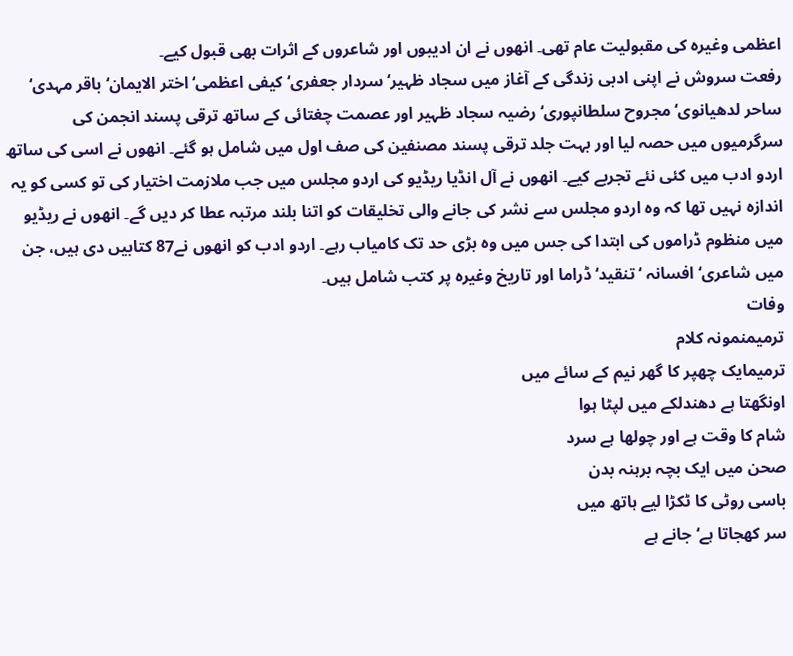اعظمی وغیرہ کی مقبولیت عام تھی۔ انھوں نے ان ادیبوں اور شاعروں کے اثرات بھی قبول کیے۔
رفعت سروش نے اپنی ادبی زندگی کے آغاز میں سجاد ظہیر‘ سردار جعفری‘ کیفی اعظمی‘اختر الایمان‘ باقر مہدی‘ ساحر لدھیانوی‘ مجروح سلطانپوری‘ رضیہ سجاد ظہیر اور عصمت چغتائی کے ساتھ ترقی پسند انجمن کی سرگرمیوں میں حصہ لیا اور بہت جلد ترقی پسند مصنفین کی صف اول میں شامل ہو گئے۔ انھوں نے اسی کی ساتھ اردو ادب میں کئی نئے تجربے کیے۔ انھوں نے آل انڈیا ریڈیو کی اردو مجلس میں جب ملازمت اختیار کی تو کسی کو یہ اندازہ نہیں تھا کہ وہ اردو مجلس سے نشر کی جانے والی تخلیقات کو اتنا بلند مرتبہ عطا کر دیں گے۔ انھوں نے ریڈیو میں منظوم ڈراموں کی ابتدا کی جس میں وہ بڑی حد تک کامیاب رہے۔ اردو ادب کو انھوں نے87 کتابیں دی ہیں، جن میں شاعری‘افسانہ ‘تنقید‘ ڈراما اور تاریخ وغیرہ پر کتب شامل ہیں۔
وفات
ترمیمنمونہ کلام
ترمیمایک چھپر کا گھر نیم کے سائے میں
اونگھتا ہے دھندلکے میں لپٹا ہوا
شام کا وقت ہے اور چولھا ہے سرد
صحن میں ایک بچہ برہنہ بدن
باسی روٹی کا ٹکڑا لیے ہاتھ میں
سر کھجاتا ہے‘ جانے ہے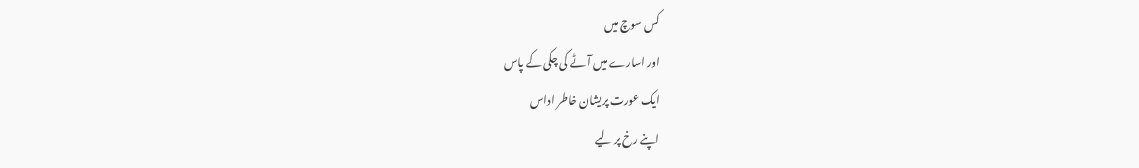کس سوچ میں
اور اسارے میں آٹے کی چکی کے پاس
ایک عورت پریشان خاطر اداس
اپنے رخ پر لیے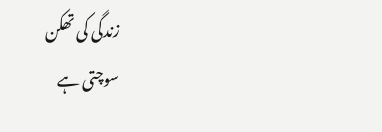زندگی کی تھکن
سوچتی ہے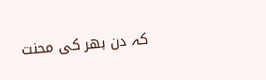کہ دن بھر کی محنت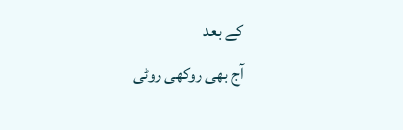کے بعد
آج بھی روکھی روٹی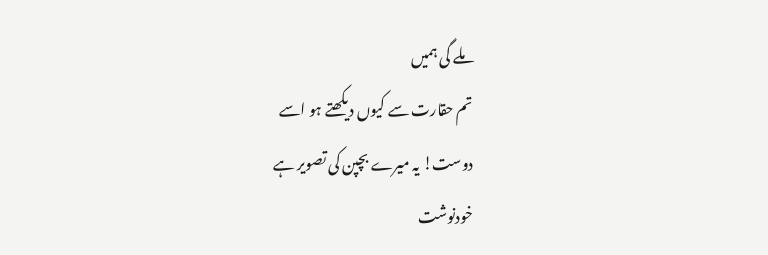ملے گی ہمیں
تم حقارت سے کیوں دیکھتے ہو اسے
دوست! یہ میرے بچپن کی تصویر ہے
خودنوشت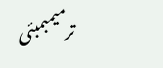ترمیمبمبئی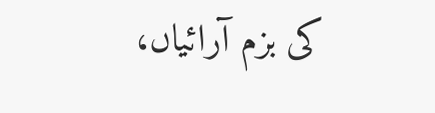کی بزم آرائیاں،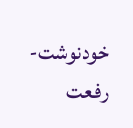خودنوشت-رفعت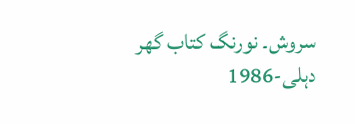سروش۔ نورنگ کتاب گھر دہلی-1986